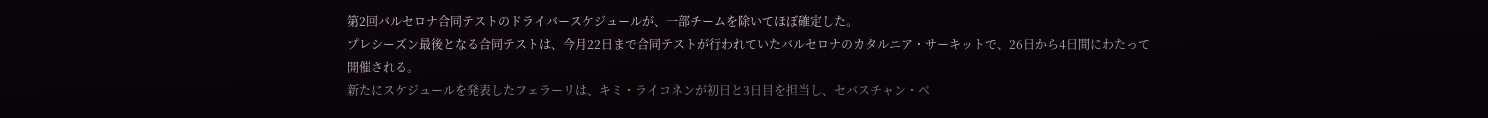第2回バルセロナ合同テストのドライバースケジュールが、一部チームを除いてほぼ確定した。
プレシーズン最後となる合同テストは、今月22日まで合同テストが行われていたバルセロナのカタルニア・サーキットで、26日から4日間にわたって開催される。
新たにスケジュールを発表したフェラーリは、キミ・ライコネンが初日と3日目を担当し、セバスチャン・ベ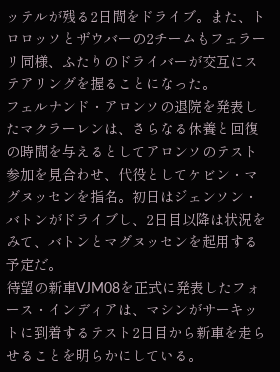ッテルが残る2日間をドライブ。また、トロロッソとザウバーの2チームもフェラーリ同様、ふたりのドライバーが交互にステアリングを握ることになった。
フェルナンド・アロンソの退院を発表したマクラーレンは、さらなる休養と回復の時間を与えるとしてアロンソのテスト参加を見合わせ、代役としてケビン・マグヌッセンを指名。初日はジェンソン・バトンがドライブし、2日目以降は状況をみて、バトンとマグヌッセンを起用する予定だ。
待望の新車VJM08を正式に発表したフォース・インディアは、マシンがサーキットに到着するテスト2日目から新車を走らせることを明らかにしている。